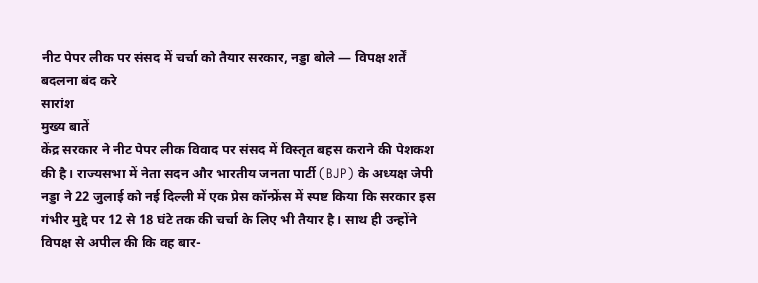नीट पेपर लीक पर संसद में चर्चा को तैयार सरकार, नड्डा बोले — विपक्ष शर्तें बदलना बंद करे
सारांश
मुख्य बातें
केंद्र सरकार ने नीट पेपर लीक विवाद पर संसद में विस्तृत बहस कराने की पेशकश की है। राज्यसभा में नेता सदन और भारतीय जनता पार्टी (BJP) के अध्यक्ष जेपी नड्डा ने 22 जुलाई को नई दिल्ली में एक प्रेस कॉन्फ्रेंस में स्पष्ट किया कि सरकार इस गंभीर मुद्दे पर 12 से 18 घंटे तक की चर्चा के लिए भी तैयार है। साथ ही उन्होंने विपक्ष से अपील की कि वह बार-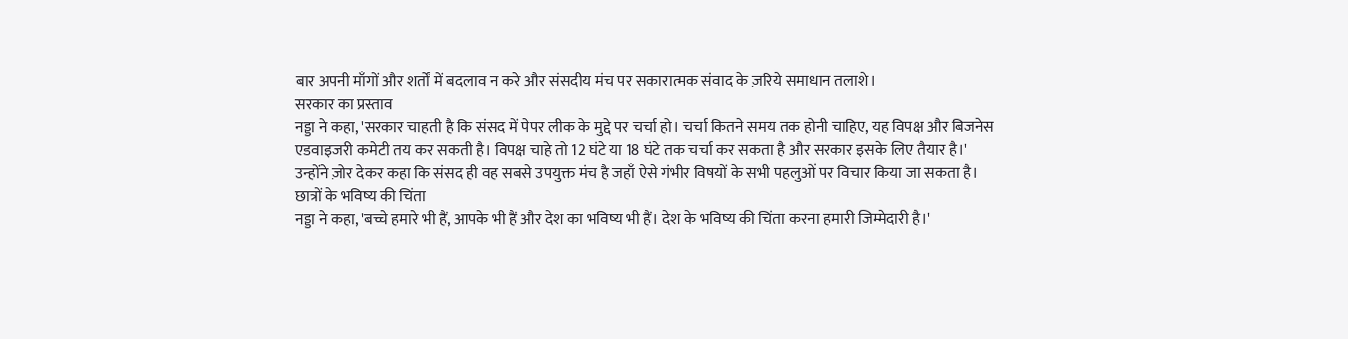बार अपनी माँगों और शर्तों में बदलाव न करे और संसदीय मंच पर सकारात्मक संवाद के ज़रिये समाधान तलाशे।
सरकार का प्रस्ताव
नड्डा ने कहा, 'सरकार चाहती है कि संसद में पेपर लीक के मुद्दे पर चर्चा हो। चर्चा कितने समय तक होनी चाहिए, यह विपक्ष और बिजनेस एडवाइजरी कमेटी तय कर सकती है। विपक्ष चाहे तो 12 घंटे या 18 घंटे तक चर्चा कर सकता है और सरकार इसके लिए तैयार है।' उन्होंने ज़ोर देकर कहा कि संसद ही वह सबसे उपयुक्त मंच है जहाँ ऐसे गंभीर विषयों के सभी पहलुओं पर विचार किया जा सकता है।
छात्रों के भविष्य की चिंता
नड्डा ने कहा, 'बच्चे हमारे भी हैं, आपके भी हैं और देश का भविष्य भी हैं। देश के भविष्य की चिंता करना हमारी जिम्मेदारी है।'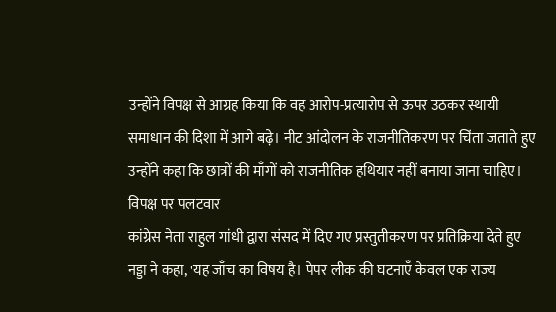उन्होंने विपक्ष से आग्रह किया कि वह आरोप-प्रत्यारोप से ऊपर उठकर स्थायी समाधान की दिशा में आगे बढ़े। नीट आंदोलन के राजनीतिकरण पर चिंता जताते हुए उन्होंने कहा कि छात्रों की माँगों को राजनीतिक हथियार नहीं बनाया जाना चाहिए।
विपक्ष पर पलटवार
कांग्रेस नेता राहुल गांधी द्वारा संसद में दिए गए प्रस्तुतीकरण पर प्रतिक्रिया देते हुए नड्डा ने कहा, 'यह जाँच का विषय है। पेपर लीक की घटनाएँ केवल एक राज्य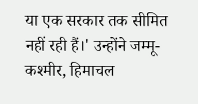या एक सरकार तक सीमित नहीं रही हैं।' उन्होंने जम्मू-कश्मीर, हिमाचल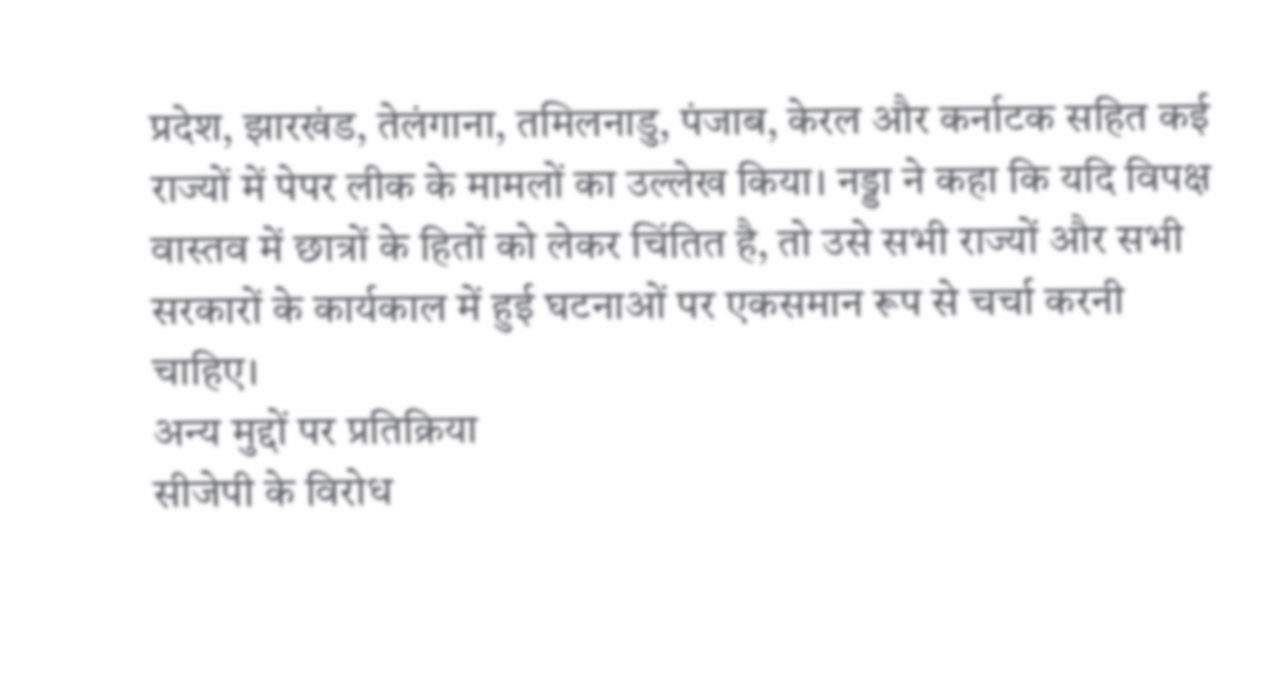प्रदेश, झारखंड, तेलंगाना, तमिलनाडु, पंजाब, केरल और कर्नाटक सहित कई राज्यों में पेपर लीक के मामलों का उल्लेख किया। नड्डा ने कहा कि यदि विपक्ष वास्तव में छात्रों के हितों को लेकर चिंतित है, तो उसे सभी राज्यों और सभी सरकारों के कार्यकाल में हुई घटनाओं पर एकसमान रूप से चर्चा करनी चाहिए।
अन्य मुद्दों पर प्रतिक्रिया
सीजेपी के विरोध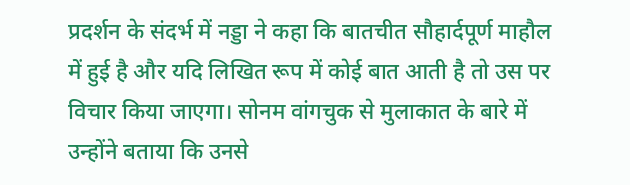प्रदर्शन के संदर्भ में नड्डा ने कहा कि बातचीत सौहार्दपूर्ण माहौल में हुई है और यदि लिखित रूप में कोई बात आती है तो उस पर विचार किया जाएगा। सोनम वांगचुक से मुलाकात के बारे में उन्होंने बताया कि उनसे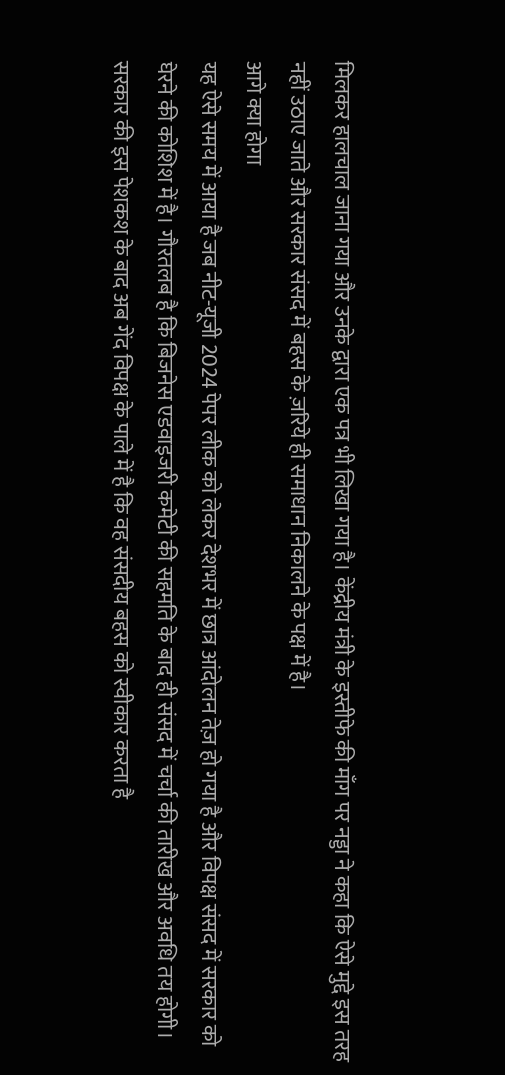मिलकर हालचाल जाना गया और उनके द्वारा एक पत्र भी लिखा गया है। केंद्रीय मंत्री के इस्तीफे की माँग पर नड्डा ने कहा कि ऐसे मुद्दे इस तरह नहीं उठाए जाते और सरकार संसद में बहस के ज़रिये ही समाधान निकालने के पक्ष में है।
आगे क्या होगा
यह ऐसे समय में आया है जब नीट-यूजी 2024 पेपर लीक को लेकर देशभर में छात्र आंदोलन तेज़ हो गया है और विपक्ष संसद में सरकार को घेरने की कोशिश में है। गौरतलब है कि बिजनेस एडवाइजरी कमेटी की सहमति के बाद ही संसद में चर्चा की तारीख और अवधि तय होगी। सरकार की इस पेशकश के बाद अब गेंद विपक्ष के पाले में है कि वह संसदीय बहस को स्वीकार करता है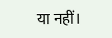या नहीं।